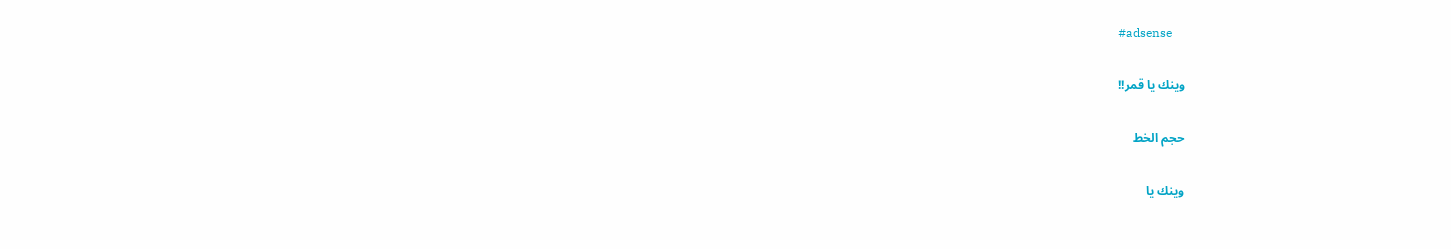#adsense

وينك يا قمر!!

حجم الخط

وينك يا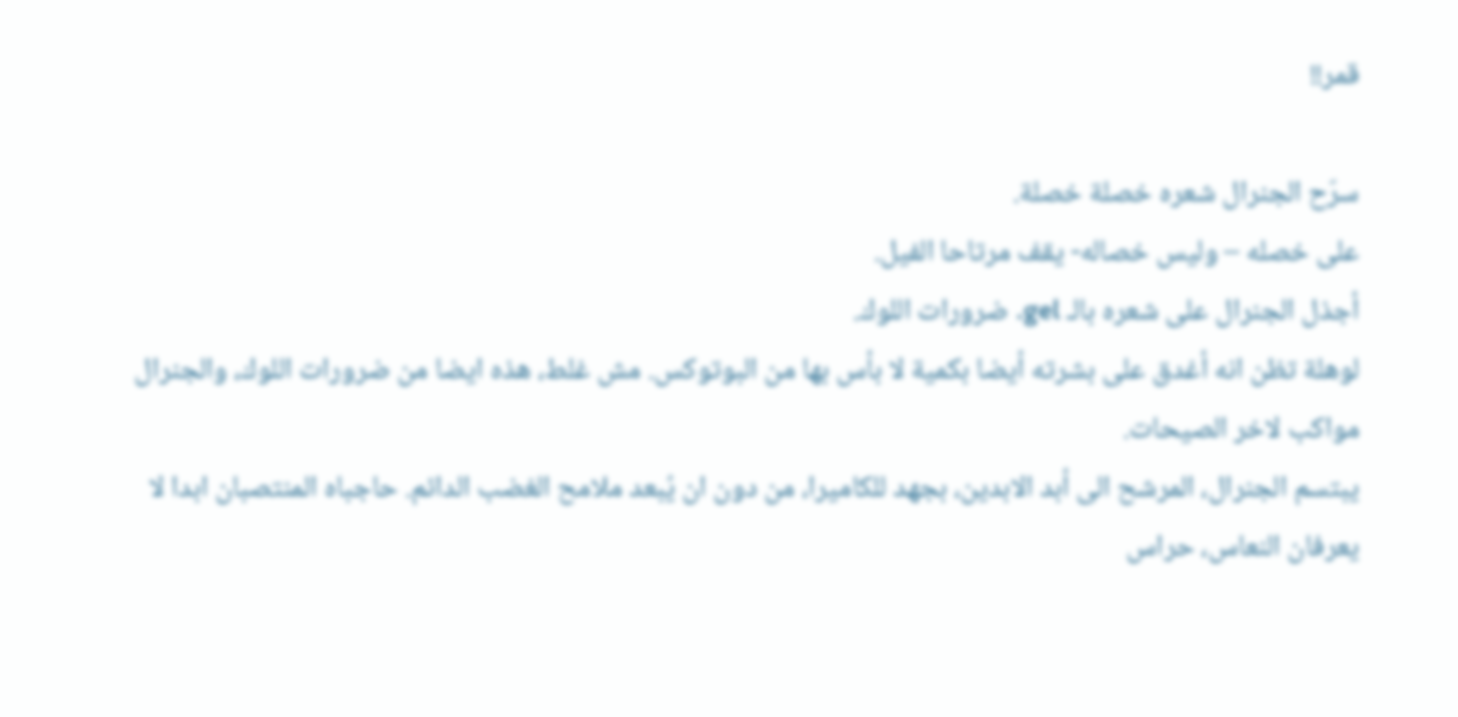قمر!!

سرّح الجنرال شعره خصلة خصلة.
على خصله – وليس خصاله- يقف مرتاحا الفيل.
أجذل الجنرال على شعره بالـ gel. ضرورات اللوك.
لوهلة تظن انه أغدق على بشرته أيضا بكمية لا بأس بها من البوتوكس. مش غلط، هذه ايضا من ضرورات اللوك، والجنرال مواكب لاخر الصيحات.
يبتسم الجنرال، المرشح الى أبد الابدين، بجهد للكاميرا، من دون ان يُبعد ملامح الغضب الدائم. حاجباه المنتصبان ابدا لا يعرفان النعاس، حراس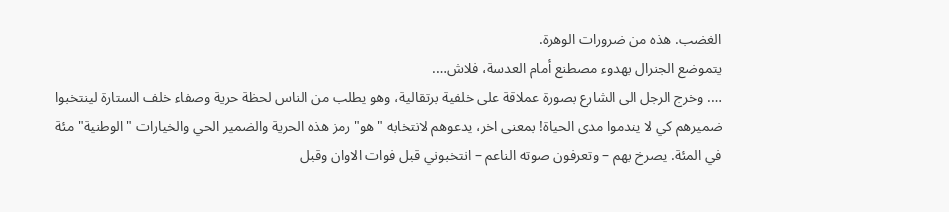الغضب. هذه من ضرورات الوهرة.
يتموضع الجنرال بهدوء مصطنع أمام العدسة، فلاش….
…. وخرج الرجل الى الشارع بصورة عملاقة على خلفية برتقالية، وهو يطلب من الناس لحظة حرية وصفاء خلف الستارة لينتخبوا ضميرهم كي لا يندموا مدى الحياة! بمعنى اخر، يدعوهم لانتخابه "هو" رمز هذه الحرية والضمير الحي والخيارات "الوطنية" مئة في المئة. يصرخ بهم – وتعرفون صوته الناعم – انتخبوني قبل فوات الاوان وقبل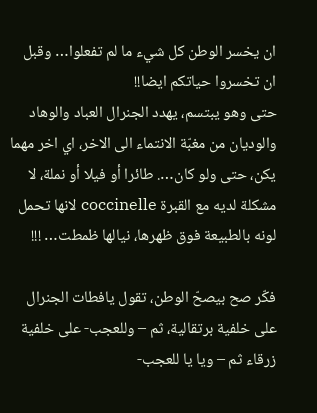ان يخسر الوطن كل شيء ما لم تفعلوا… وقبل ان تخسروا حياتكم ايضا!!
حتى وهو يبتسم، يهدد الجنرال العباد والوهاد والوديان من مغبّة الانتماء الى الاخر، اي اخر مهما يكن، حتى ولو كان…. طائرا أو فيلا أو نملة، لا مشكلة لديه مع القبرة coccinelle لانها تحمل لونه بالطبيعة فوق ظهرها، نيالها ظمطت… !!!

فكّر صح بيصحّ الوطن، تقول يافطات الجنرال على خلفية برتقالية، ثم – وللعجب- على خلفية زرقاء ثم – ويا يا للعجب-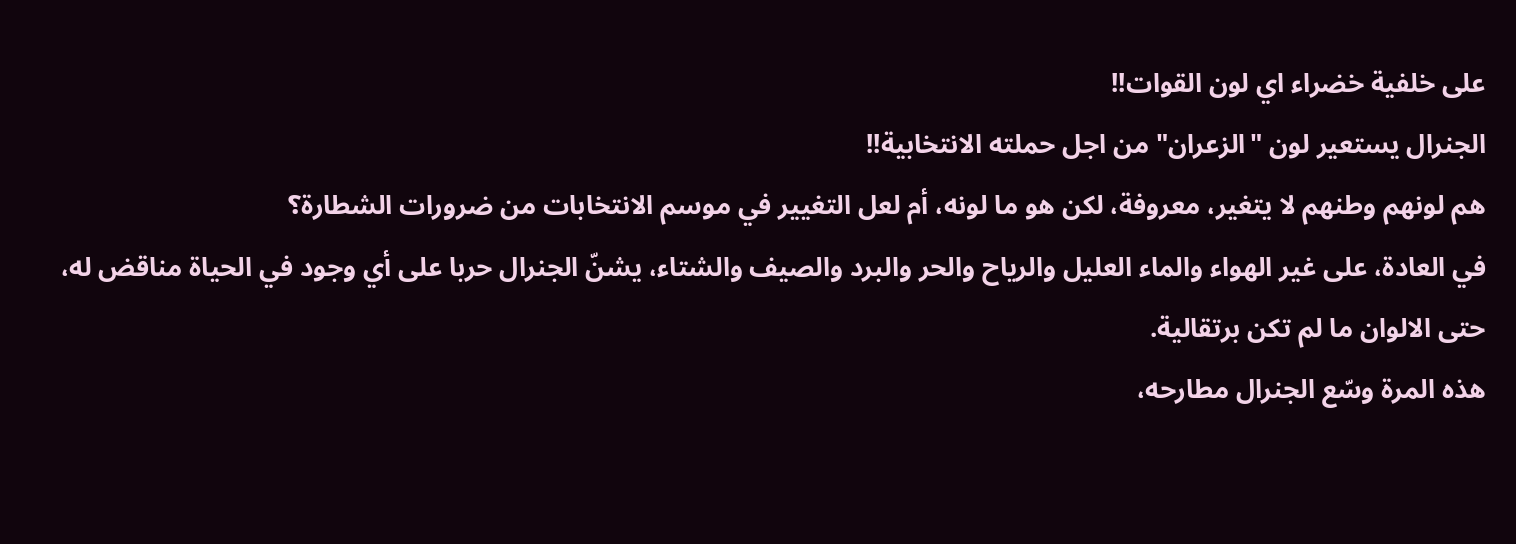على خلفية خضراء اي لون القوات!!
الجنرال يستعير لون "الزعران" من اجل حملته الانتخابية!!
هم لونهم وطنهم لا يتغير، معروفة، لكن هو ما لونه، أم لعل التغيير في موسم الانتخابات من ضرورات الشطارة؟
في العادة، على غير الهواء والماء العليل والرياح والحر والبرد والصيف والشتاء، يشنّ الجنرال حربا على أي وجود في الحياة مناقض له، حتى الالوان ما لم تكن برتقالية.
هذه المرة وسّع الجنرال مطارحه،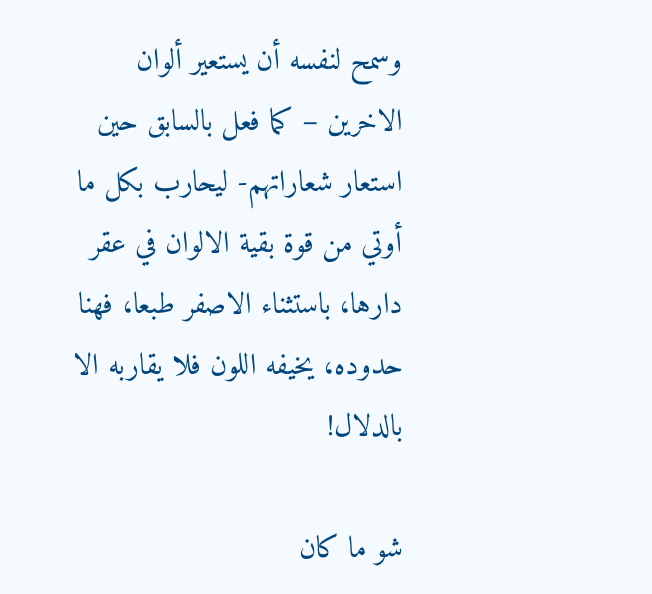وسمح لنفسه أن يستعير ألوان الاخرين – كما فعل بالسابق حين استعار شعاراتهم- ليحارب بكل ما أوتي من قوة بقية الالوان في عقر دارها، باستثناء الاصفر طبعا، فهنا حدوده، يخيفه اللون فلا يقاربه الا بالدلال!

شو ما كان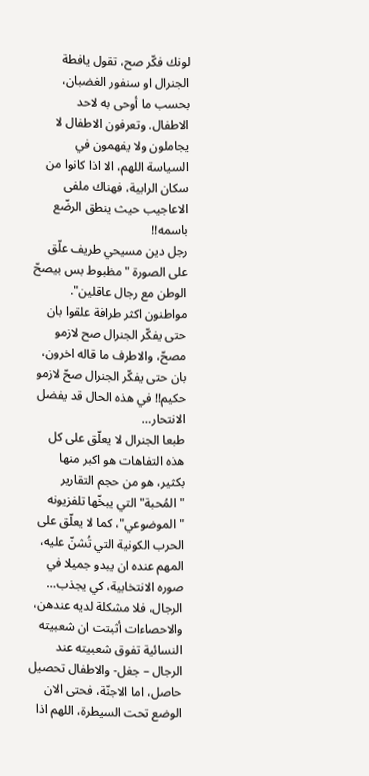لونك فكّر صح، تقول يافطة الجنرال او سنفور الغضبان، بحسب ما أوحى به لاحد الاطفال. وتعرفون الاطفال لا يجاملون ولا يفهمون في السياسة اللهم، الا اذا كانوا من سكان الرابية، فهناك ملفى الاعاجيب حيث ينطق الرضّع باسمه!!
رجل دين مسيحي طريف علّق على الصورة "مظبوط بس بيصحّ الوطن مع رجال عاقلين". مواطنون اكثر طرافة علقوا بان حتى يفكّر الجنرال صح لازمو مصحّ، والاطرف ما قاله اخرون، بان حتى يفكّر الجنرال صحّ لازمو حكيم!! في هذه الحال قد يفضل الانتحار…
طبعا الجنرال لا يعلّق على كل هذه التفاهات هو اكبر منها بكثير، هو من حجم التقارير "المُحبة" التي يبخّها تلفزيونه "الموضوعي"، كما لا يعلّق على الحرب الكونية التي تُشنّ عليه، المهم عنده ان يبدو جميلا في صوره الانتخابية، كي يجذب… الرجال، فلا مشكلة لديه عندهن، والاحصاءات أثبتت ان شعبيته النسائية تفوق شعبيته عند الرجال – جغل- والاطفال تحصيل حاصل، اما الاجنّة، فحتى الان الوضع تحت السيطرة، اللهم اذا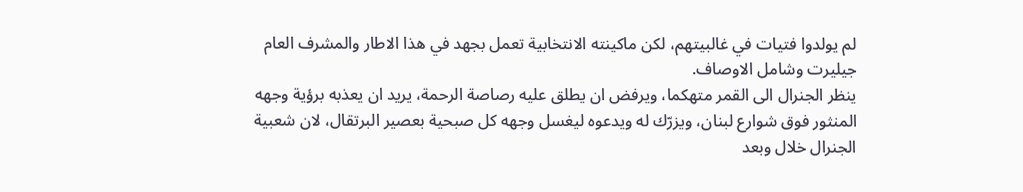لم يولدوا فتيات في غالبيتهم، لكن ماكينته الانتخابية تعمل بجهد في هذا الاطار والمشرف العام جيليرت وشامل الاوصاف.
ينظر الجنرال الى القمر متهكما، ويرفض ان يطلق عليه رصاصة الرحمة، يريد ان يعذبه برؤية وجهه المنثور فوق شوارع لبنان، ويزرّك له ويدعوه ليغسل وجهه كل صبحية بعصير البرتقال، لان شعبية الجنرال خلال وبعد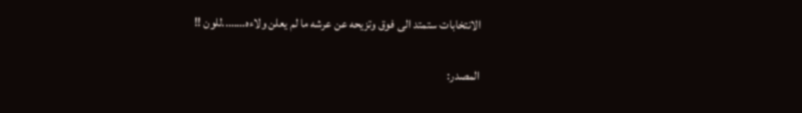الانتخابات ستمتد الى فوق وتزيحه عن عرشه ما لم يعلن ولاءه……..للون !!

المصدر: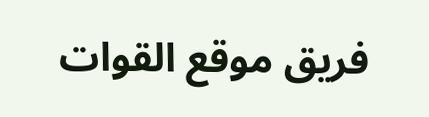فريق موقع القوات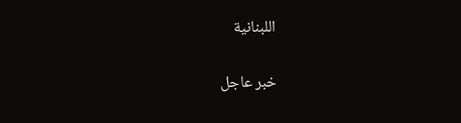اللبنانية

خبر عاجل